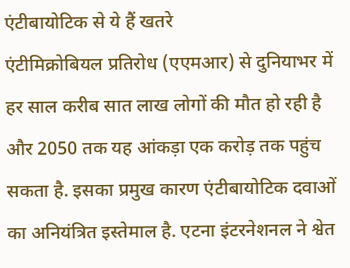एंटीबायोटिक से ये हैं खतरे
एंटीमिक्रोबियल प्रतिरोध (एएमआर) से दुनियाभर में हर साल करीब सात लाख लोगों की मौत हो रही है और 2050 तक यह आंकड़ा एक करोड़ तक पहुंच सकता है. इसका प्रमुख कारण एंटीबायोटिक दवाओं का अनियंत्रित इस्तेमाल है. एटना इंटरनेशनल ने श्वेत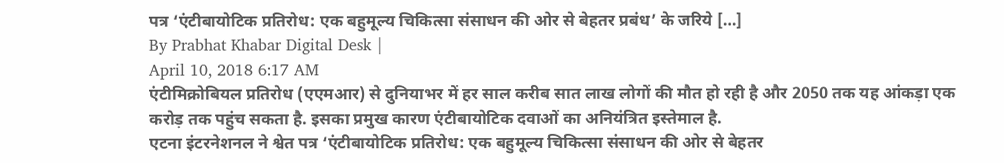पत्र ‘एंटीबायोटिक प्रतिरोध: एक बहुमूल्य चिकित्सा संसाधन की ओर से बेहतर प्रबंध’ के जरिये […]
By Prabhat Khabar Digital Desk |
April 10, 2018 6:17 AM
एंटीमिक्रोबियल प्रतिरोध (एएमआर) से दुनियाभर में हर साल करीब सात लाख लोगों की मौत हो रही है और 2050 तक यह आंकड़ा एक करोड़ तक पहुंच सकता है. इसका प्रमुख कारण एंटीबायोटिक दवाओं का अनियंत्रित इस्तेमाल है.
एटना इंटरनेशनल ने श्वेत पत्र ‘एंटीबायोटिक प्रतिरोध: एक बहुमूल्य चिकित्सा संसाधन की ओर से बेहतर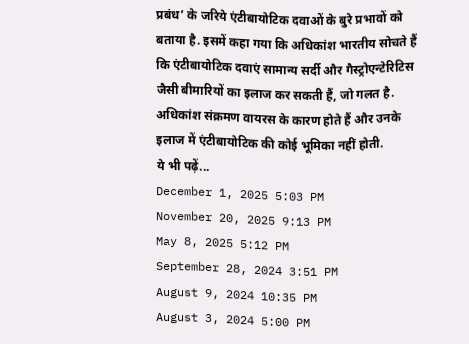प्रबंध’ के जरिये एंटीबायोटिक दवाओं के बुरे प्रभावों को बताया है. इसमें कहा गया कि अधिकांश भारतीय सोचते हैं कि एंटीबायोटिक दवाएं सामान्य सर्दी और गैस्ट्रोएन्टेरिटिस जैसी बीमारियों का इलाज कर सकती हैं, जो गलत है. अधिकांश संक्रमण वायरस के कारण होते हैं और उनके इलाज में एंटीबायोटिक की कोई भूमिका नहीं होती.
ये भी पढ़ें...
December 1, 2025 5:03 PM
November 20, 2025 9:13 PM
May 8, 2025 5:12 PM
September 28, 2024 3:51 PM
August 9, 2024 10:35 PM
August 3, 2024 5:00 PM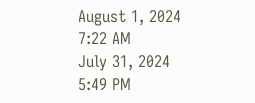August 1, 2024 7:22 AM
July 31, 2024 5:49 PM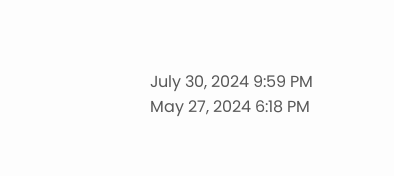July 30, 2024 9:59 PM
May 27, 2024 6:18 PM